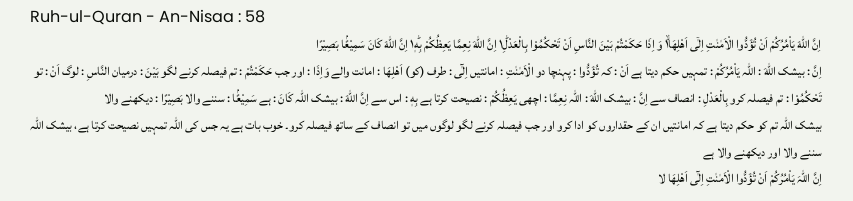Ruh-ul-Quran - An-Nisaa : 58
اِنَّ اللّٰهَ یَاْمُرُكُمْ اَنْ تُؤَدُّوا الْاَمٰنٰتِ اِلٰۤى اَهْلِهَا١ۙ وَ اِذَا حَكَمْتُمْ بَیْنَ النَّاسِ اَنْ تَحْكُمُوْا بِالْعَدْلِ١ؕ اِنَّ اللّٰهَ نِعِمَّا یَعِظُكُمْ بِهٖ١ؕ اِنَّ اللّٰهَ كَانَ سَمِیْعًۢا بَصِیْرًا
اِنَّ : بیشک اللّٰهَ : اللہ يَاْمُرُكُمْ : تمہیں حکم دیتا ہے اَنْ : کہ تُؤَدُّوا : پہنچا دو الْاَمٰنٰتِ : امانتیں اِلٰٓى : طرف (کو) اَھْلِھَا : امانت والے وَاِذَا : اور جب حَكَمْتُمْ : تم فیصلہ کرنے لگو بَيْنَ : درمیان النَّاسِ : لوگ اَنْ : تو تَحْكُمُوْا : تم فیصلہ کرو بِالْعَدْلِ : انصاف سے اِنَّ : بیشک اللّٰهَ : اللہ نِعِمَّا : اچھی يَعِظُكُمْ : نصیحت کرتا ہے بِهٖ : اس سے اِنَّ اللّٰهَ : بیشک اللہ كَانَ : ہے سَمِيْعًۢا : سننے والا بَصِيْرًا : دیکھنے والا
بیشک اللہ تم کو حکم دیتا ہے کہ امانتیں ان کے حقداروں کو ادا کرو اور جب فیصلہ کرنے لگو لوگوں میں تو انصاف کے ساتھ فیصلہ کرو۔ خوب بات ہے یہ جس کی اللہ تمہیں نصیحت کرتا ہے، بیشک اللہ سننے والا اور دیکھنے والا ہے
اِنَّ اللّٰہَ یَاْمُرُکُمْ اَنْ تُؤَدُّوا الْاَمٰنٰتِ اِلٰٓی اَھْلِھَا لا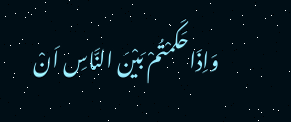وَاِذَاحَکَمْتُمْ بَیْنَ النَّاسِ اَنْ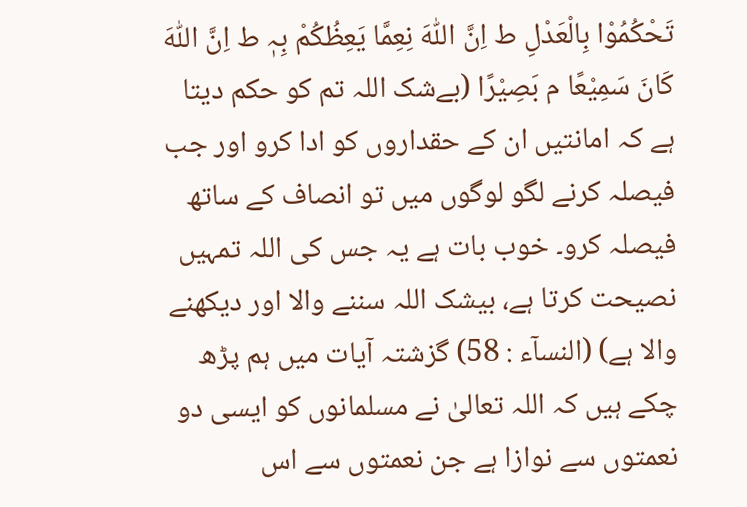تَحْکُمُوْا بِالْعَدْلِ ط اِنَّ اللّٰہَ نِعِمَّا یَعِظُکُمْ بِہٖ ط اِنَّ اللّٰہَ کَانَ سَمِیْعًا م بَصِیْرًا (بےشک اللہ تم کو حکم دیتا ہے کہ امانتیں ان کے حقداروں کو ادا کرو اور جب فیصلہ کرنے لگو لوگوں میں تو انصاف کے ساتھ فیصلہ کرو۔ خوب بات ہے یہ جس کی اللہ تمہیں نصیحت کرتا ہے، بیشک اللہ سننے والا اور دیکھنے والا ہے) (النسآء : 58) گزشتہ آیات میں ہم پڑھ چکے ہیں کہ اللہ تعالیٰ نے مسلمانوں کو ایسی دو نعمتوں سے نوازا ہے جن نعمتوں سے اس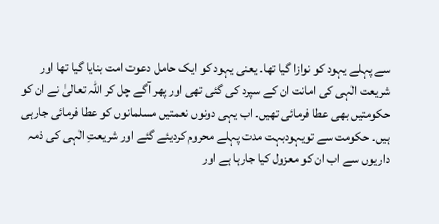سے پہلے یہود کو نوازا گیا تھا۔ یعنی یہود کو ایک حامل دعوت امت بنایا گیا تھا اور شریعت الٰہی کی امانت ان کے سپرد کی گئی تھی اور پھر آگے چل کر اللہ تعالیٰ نے ان کو حکومتیں بھی عطا فرمائی تھیں۔ اب یہی دونوں نعمتیں مسلمانوں کو عطا فرمائی جارہی ہیں۔ حکومت سے تویہودبہت مدت پہلے محروم کردیئے گئے اور شریعتِ الٰہی کی ذمہ داریوں سے اب ان کو معزول کیا جارہا ہے اور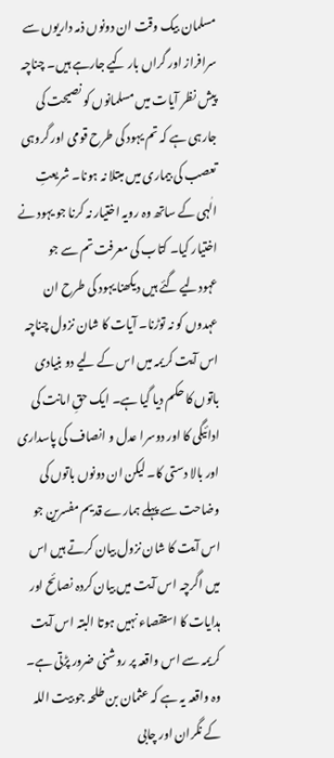مسلمان بیک وقت ان دونوں ذمہ داریوں سے سرافراز اور گراں بار کیے جارہے ہیں۔ چناچہ پیش نظر آیات میں مسلمانوں کو نصیحت کی جارہی ہے کہ تم یہود کی طرح قومی اور گروہی تعصب کی بیماری میں مبتلا نہ ہونا۔ شریعتِ الٰہی کے ساتھ وہ رویہ اختیار نہ کرنا جو یہود نے اختیار کیا۔ کتاب کی معرفت تم سے جو عہودلیے گئے ہیں دیکھنا یہود کی طرح ان عہدوں کو نہ توڑنا۔ آیات کا شان نزول چناچہ اس آیت کریمہ میں اس کے لیے دو بنیادی باتوں کا حکم دیا گیا ہے۔ ایک حقِ امانت کی ادائیگی کا اور دوسرا عدل و انصاف کی پاسداری اور بالا دستی کا۔ لیکن ان دونوں باتوں کی وضاحت سے پہلے ہمارے قدیم مفسرین جو اس آیت کا شان نزول بیان کرتے ہیں اس میں اگرچہ اس آیت میں بیان کردہ نصائح اور ہدایات کا استقصاء نہیں ہوتا البتہ اس آیت کریمہ سے اس واقعہ پر روشنی ضرور پڑتی ہے۔ وہ واقعہ یہ ہے کہ عثمان بن طلحہ جو بیت اللہ کے نگران اور چابی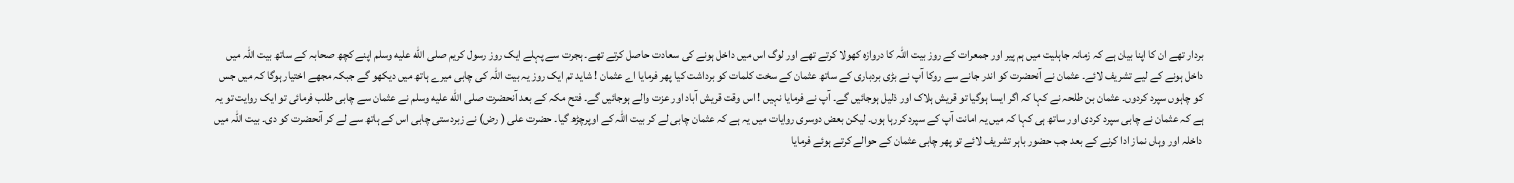بردار تھے ان کا اپنا بیان ہے کہ زمانہ جاہلیت میں ہم پیر اور جمعرات کے روز بیت اللہ کا دروازہ کھولا کرتے تھے اور لوگ اس میں داخل ہونے کی سعادت حاصل کرتے تھے۔ ہجرت سے پہلے ایک روز رسول کریم صلى الله عليه وسلم اپنے کچھ صحابہ کے ساتھ بیت اللہ میں داخل ہونے کے لیے تشریف لائے۔ عثمان نے آنحضرت کو اندر جانے سے روکا آپ نے بڑی بردباری کے ساتھ عثمان کے سخت کلمات کو برداشت کیا پھر فرمایا اے عثمان ! شاید تم ایک روز یہ بیت اللہ کی چابی میرے ہاتھ میں دیکھو گے جبکہ مجھے اختیار ہوگا کہ میں جس کو چاہوں سپرد کردوں۔ عثمان بن طلحہ نے کہا کہ اگر ایسا ہوگیا تو قریش ہلاک اور ذلیل ہوجائیں گے۔ آپ نے فرمایا نہیں ! اس وقت قریش آباد اور عزت والے ہوجائیں گے۔ فتح مکہ کے بعد آنحضرت صلى الله عليه وسلم نے عثمان سے چابی طلب فرمائی تو ایک روایت تو یہ ہے کہ عثمان نے چابی سپرد کردی اور ساتھ ہی کہا کہ میں یہ امانت آپ کے سپرد کررہا ہوں۔ لیکن بعض دوسری روایات میں یہ ہے کہ عثمان چابی لے کر بیت اللہ کے اوپرچڑھ گیا۔ حضرت علی ( رض) نے زبردستی چابی اس کے ہاتھ سے لے کر آنحضرت کو دی۔ بیت اللہ میں داخلہ اور وہاں نماز ادا کرنے کے بعد جب حضور باہر تشریف لائے تو پھر چابی عثمان کے حوالے کرتے ہوئے فرمایا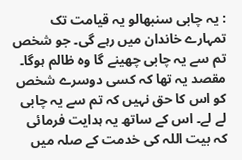: یہ چابی سنبھالو یہ قیامت تک تمہارے خاندان میں رہے گی۔ جو شخص تم سے یہ چابی چھینے گا وہ ظالم ہوگا۔ مقصد یہ تھا کہ کسی دوسرے شخص کو اس کا حق نہیں کہ تم سے یہ چابی لے لے۔ اس کے ساتھ یہ ہدایت فرمائی کہ بیت اللہ کی خدمت کے صلہ میں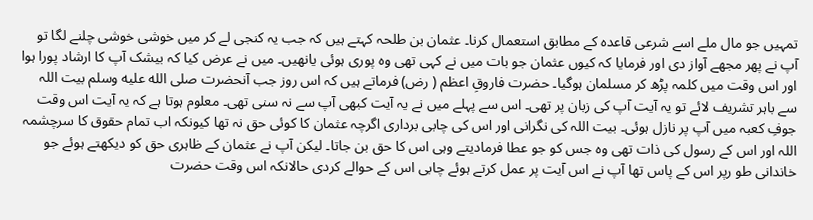تمہیں جو مال ملے اسے شرعی قاعدہ کے مطابق استعمال کرنا۔ عثمان بن طلحہ کہتے ہیں کہ جب یہ کنجی لے کر میں خوشی خوشی چلنے لگا تو آپ نے پھر مجھے آواز دی اور فرمایا کہ کیوں عثمان جو بات میں نے کہی تھی وہ پوری ہوئی یانھیں۔ میں نے عرض کیا کہ بیشک آپ کا ارشاد پورا ہوا اور اس وقت میں کلمہ پڑھ کر مسلمان ہوگیا۔ حضرت فاروقِ اعظم ( رض) فرماتے ہیں کہ اس روز جب آنحضرت صلى الله عليه وسلم بیت اللہ سے باہر تشریف لائے تو یہ آیت آپ کی زبان پر تھی۔ اس سے پہلے میں نے یہ آیت کبھی آپ سے نہ سنی تھی۔ معلوم ہوتا ہے کہ یہ آیت اس وقت جوفِ کعبہ میں آپ پر نازل ہوئی۔ بیت اللہ کی نگرانی اور اس کی چابی برداری اگرچہ عثمان کا کوئی حق نہ تھا کیونکہ اب تمام حقوق کا سرچشمہ اللہ اور اس کے رسول کی ذات تھی وہ جس کو جو عطا فرمادیتے وہی اس کا حق بن جاتا۔ لیکن آپ نے عثمان کے ظاہری حق کو دیکھتے ہوئے جو خاندانی طو رپر اس کے پاس تھا آپ نے اس آیت پر عمل کرتے ہوئے چابی اس کے حوالے کردی حالانکہ اس وقت حضرت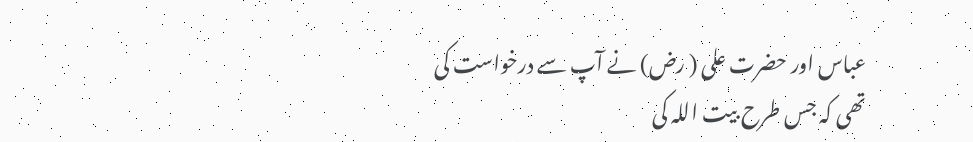عباس اور حضرت علی ( رض) نے آپ سے درخواست کی تھی کہ جس طرح بیت اللہ کی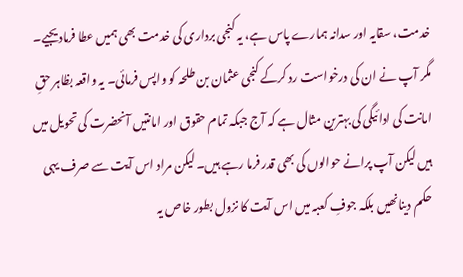خدمت، سقایہ اور سدانہ ہمارے پاس ہے، یہ کنجی برداری کی خدمت بھی ہمیں عطا فرمادیجیے۔ مگر آپ نے ان کی درخواست رد کرکے کنجی عثمان بن طلحہ کو واپس فرمائی۔ یہ واقعہ بظاہر حقِ امانت کی ادائیگی کی بہترین مثال ہے کہ آج جبکہ تمام حقوق اور امانتیں آنحضرت کی تحویل میں ہیں لیکن آپ پرانے حوالوں کی بھی قدر فرما رہے ہیں۔ لیکن مراد اس آیت سے صرف یہی حکم دینانھیں بلکہ جوفِ کعبہ میں اس آیت کا نزول بطور خاص یہ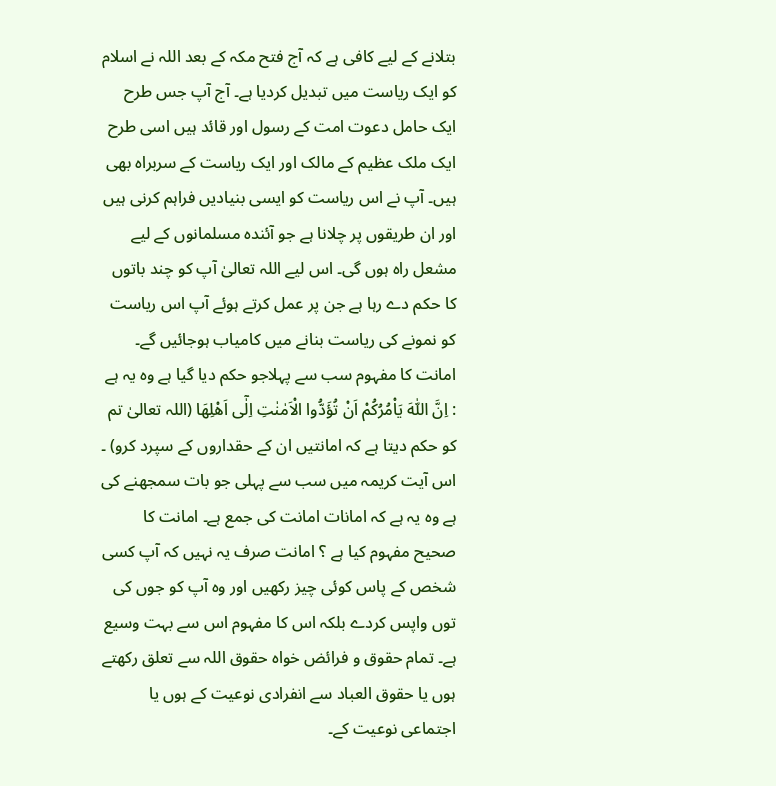بتلانے کے لیے کافی ہے کہ آج فتح مکہ کے بعد اللہ نے اسلام کو ایک ریاست میں تبدیل کردیا ہے۔ آج آپ جس طرح ایک حامل دعوت امت کے رسول اور قائد ہیں اسی طرح ایک ملک عظیم کے مالک اور ایک ریاست کے سربراہ بھی ہیں۔ آپ نے اس ریاست کو ایسی بنیادیں فراہم کرنی ہیں اور ان طریقوں پر چلانا ہے جو آئندہ مسلمانوں کے لیے مشعل راہ ہوں گی۔ اس لیے اللہ تعالیٰ آپ کو چند باتوں کا حکم دے رہا ہے جن پر عمل کرتے ہوئے آپ اس ریاست کو نمونے کی ریاست بنانے میں کامیاب ہوجائیں گے۔ امانت کا مفہوم سب سے پہلاجو حکم دیا گیا ہے وہ یہ ہے : اِنَّ اللّٰہَ یَاْمُرُکُمْ اَنْ تُؤَدُّوا الْاَمٰنٰتِ اِلٰٓی اَھْلِھَا (اللہ تعالیٰ تم کو حکم دیتا ہے کہ امانتیں ان کے حقداروں کے سپرد کرو) ۔ اس آیت کریمہ میں سب سے پہلی جو بات سمجھنے کی ہے وہ یہ ہے کہ امانات امانت کی جمع ہے۔ امانت کا صحیح مفہوم کیا ہے ؟ امانت صرف یہ نہیں کہ آپ کسی شخص کے پاس کوئی چیز رکھیں اور وہ آپ کو جوں کی توں واپس کردے بلکہ اس کا مفہوم اس سے بہت وسیع ہے۔ تمام حقوق و فرائض خواہ حقوق اللہ سے تعلق رکھتے ہوں یا حقوق العباد سے انفرادی نوعیت کے ہوں یا اجتماعی نوعیت کے۔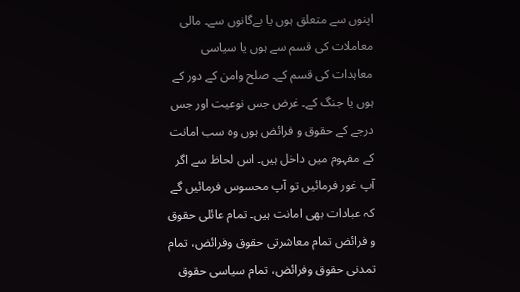اپنوں سے متعلق ہوں یا بےگانوں سے۔ مالی معاملات کی قسم سے ہوں یا سیاسی معاہدات کی قسم کے۔ صلح وامن کے دور کے ہوں یا جنگ کے۔ غرض جس نوعیت اور جس درجے کے حقوق و فرائض ہوں وہ سب امانت کے مفہوم میں داخل ہیں۔ اس لحاظ سے اگر آپ غور فرمائیں تو آپ محسوس فرمائیں گے کہ عبادات بھی امانت ہیں۔ تمام عائلی حقوق و فرائض تمام معاشرتی حقوق وفرائض، تمام تمدنی حقوق وفرائض، تمام سیاسی حقوق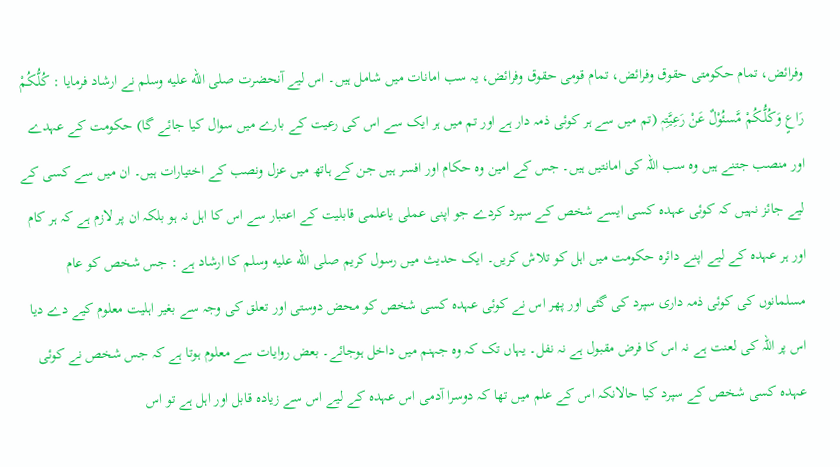وفرائض، تمام حکومتی حقوق وفرائض، تمام قومی حقوق وفرائض، یہ سب امانات میں شامل ہیں۔ اس لیے آنحضرت صلى الله عليه وسلم نے ارشاد فرمایا : کُلُّـکُمْ رَاعٍ وَکُلُّـکُمْ مَّسئُوْلٌ عَنْ رَعِیَّتِہٖ (تم میں سے ہر کوئی ذمہ دار ہے اور تم میں ہر ایک سے اس کی رعیت کے بارے میں سوال کیا جائے گا) حکومت کے عہدے اور منصب جتنے ہیں وہ سب اللہ کی امانتیں ہیں۔ جس کے امین وہ حکام اور افسر ہیں جن کے ہاتھ میں عزل ونصب کے اختیارات ہیں۔ ان میں سے کسی کے لیے جائز نہیں کہ کوئی عہدہ کسی ایسے شخص کے سپرد کردے جو اپنی عملی یاعلمی قابلیت کے اعتبار سے اس کا اہل نہ ہو بلکہ ان پر لازم ہے کہ ہر کام اور ہر عہدہ کے لیے اپنے دائرہ حکومت میں اہل کو تلاش کریں۔ ایک حدیث میں رسول کریم صلى الله عليه وسلم کا ارشاد ہے : جس شخص کو عام مسلمانوں کی کوئی ذمہ داری سپرد کی گئی اور پھر اس نے کوئی عہدہ کسی شخص کو محض دوستی اور تعلق کی وجہ سے بغیر اہلیت معلوم کیے دے دیا اس پر اللہ کی لعنت ہے نہ اس کا فرض مقبول ہے نہ نفل۔ یہاں تک کہ وہ جہنم میں داخل ہوجائے۔ بعض روایات سے معلوم ہوتا ہے کہ جس شخص نے کوئی عہدہ کسی شخص کے سپرد کیا حالانکہ اس کے علم میں تھا کہ دوسرا آدمی اس عہدہ کے لیے اس سے زیادہ قابل اور اہل ہے تو اس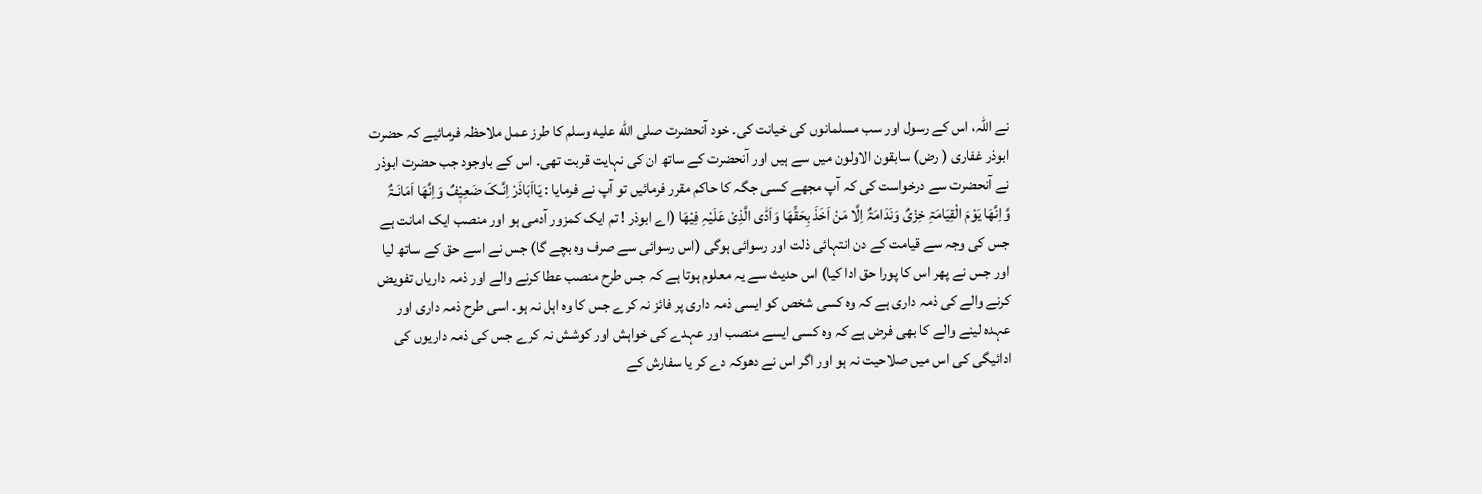نے اللہ، اس کے رسول اور سب مسلمانوں کی خیانت کی۔ خود آنحضرت صلى الله عليه وسلم کا طرز عمل ملاحظہ فرمائیے کہ حضرت ابوذر غفاری ( رض) سابقون الاولون میں سے ہیں اور آنحضرت کے ساتھ ان کی نہایت قربت تھی۔ اس کے باوجود جب حضرت ابوذر نے آنحضرت سے درخواست کی کہ آپ مجھے کسی جگہ کا حاکم مقرر فرمائیں تو آپ نے فرمایا : یَااَبَاذَرْ اِنَّـکَ ضَعِیْٖفٌ وَاِنَّھَا اَمَانَـۃٌ وَّاِنَّھَا یَوْمَ الْقِیَامَۃِ خِزْیٌ وَنَدَامَۃٌ اِلَّا مَنْ اَخَذَ بِحَقِّھَا وَاَدّٰی الَّذِیْ عَلَیْہِ فِیْھَا (اے ابوذر ! تم ایک کمزور آدمی ہو اور منصب ایک امانت ہے جس کی وجہ سے قیامت کے دن انتہائی ذلت اور رسوائی ہوگی (اس رسوائی سے صرف وہ بچے گا) جس نے اسے حق کے ساتھ لیا اور جس نے پھر اس کا پورا حق ادا کیا) اس حدیث سے یہ معلوم ہوتا ہے کہ جس طرح منصب عطا کرنے والے اور ذمہ داریاں تفویض کرنے والے کی ذمہ داری ہے کہ وہ کسی شخص کو ایسی ذمہ داری پر فائز نہ کرے جس کا وہ اہل نہ ہو۔ اسی طرح ذمہ داری اور عہدہ لینے والے کا بھی فرض ہے کہ وہ کسی ایسے منصب اور عہدے کی خواہش اور کوشش نہ کرے جس کی ذمہ داریوں کی ادائیگی کی اس میں صلاحیت نہ ہو اور اگر اس نے دھوکہ دے کر یا سفارش کے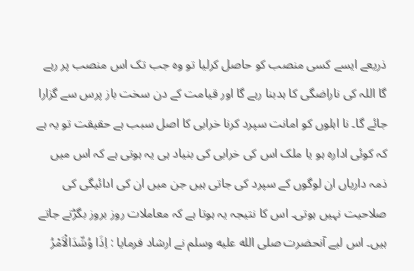ذریعے ایسے کسی منصب کو حاصل کرلیا تو وہ جب تک اس منصب پر رہے گا اللہ کی ناراضگی کا ہدبنا رہے گا اور قیامت کے دن سخت باز پرس سے گزارا جائے گا۔ نا اہلوں کو امانت سپرد کرنا خرابی کا اصل سبب ہے حقیقت تو یہ ہے کہ کوئی ادارہ ہو یا ملک اس کی خرابی کی بنیاد ہی یہ ہوتی ہے کہ اس میں ذمہ داریاں ان لوگوں کے سپرد کی جاتی ہیں جن میں ان کی ادائیگی کی صلاحیت نہیں ہوتی۔ اس کا نتیجہ یہ ہوتا ہے کہ معاملات روز بروز بگڑتے جاتے ہیں۔ اس لیے آنحضرت صلى الله عليه وسلم نے ارشاد فرمایا : اِذَا وُسِّدَالْاَمْرُ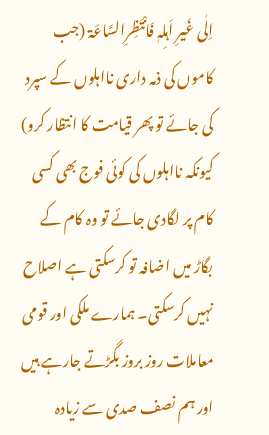اِلٰی غَیرِ اَہلِہٖ فَانْتَظِرِالسَّاعَۃ (جب کاموں کی ذمہ داری نااہلوں کے سپرد کی جائے تو پھر قیامت کا انتظار کرو) کیونکہ نااہلوں کی کوئی فوج بھی کسی کام پر لگادی جائے تو وہ کام کے بگاڑ میں اضافہ تو کرسکتی ہے اصلاح نہیں کرسکتی۔ ہمارے ملکی اور قومی معاملات روز بروز بگڑتے جارہے ہیں اور ہم نصف صدی سے زیادہ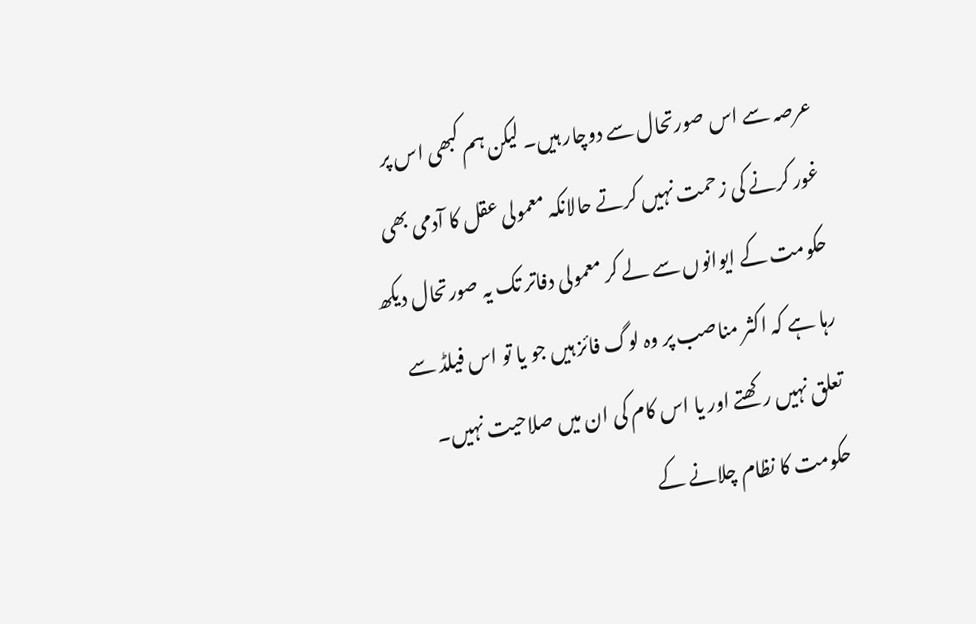عرصہ سے اس صورتحال سے دوچار ہیں۔ لیکن ہم کبھی اس پر غور کرنے کی زحمت نہیں کرتے حالانکہ معمولی عقل کا آدمی بھی حکومت کے ایوانوں سے لے کر معمولی دفاتر تک یہ صورتحال دیکھ رہا ہے کہ اکثر مناصب پر وہ لوگ فائز ہیں جو یا تو اس فیلڈ سے تعلق نہیں رکھتے اور یا اس کام کی ان میں صلاحیت نہیں۔ حکومت کا نظام چلانے کے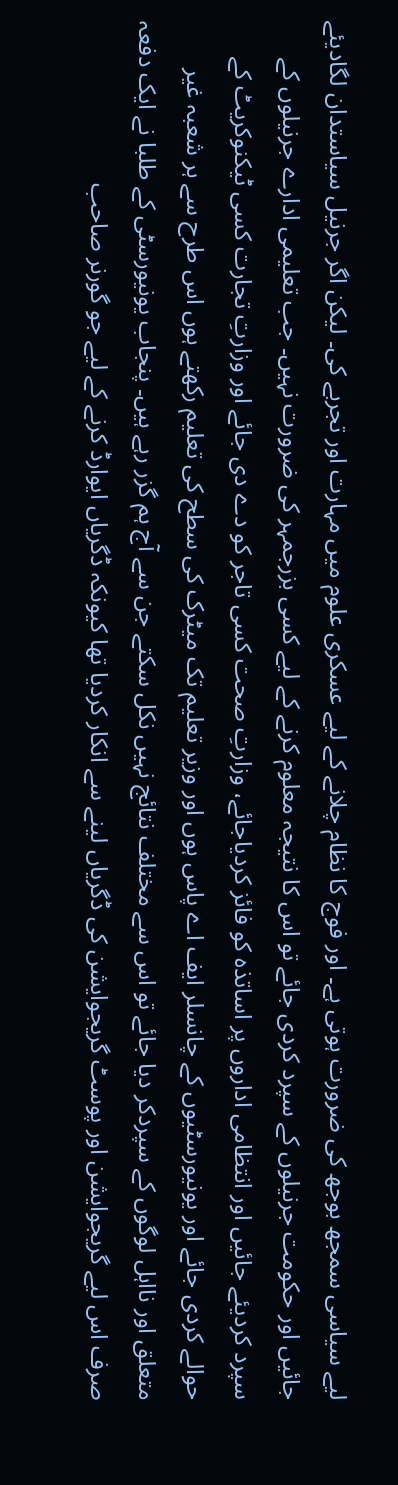لیے سیاسی سمجھ بوجھ کی ضرورت ہوتی ہے۔ اور فوج کا نظام چلانے کے لیے عسکری علوم میں مہارت اور تجربے کی۔ لیکن اگر جرنیل سیاستدان لگادیئے جائیں اور حکومت جرنیلوں کے سپرد کردی جائے تو اس کا نتیجہ معلوم کرنے کے لیے کسی بزرجمہر کی ضرورت نہیں۔ جب تعلیمی ادارے جرنیلوں کے سپرد کردیئے جائیں اور انتظامی اداروں پر اساتذہ کو فائز کردیاجائے، وزارتِ صحت کسی تاجر کو دے دی جائے اور وزارتِ تجارت کسی ٹیکنوکریٹ کے حوالے کردی جائے اور یونیورسٹیوں کے چانسلر ایف اے پاس ہوں اور وزیر تعلیم تک میٹرک کی سطح کی تعلیم رکھتے ہوں اس طرح سے ہر شعبہ غیر متعلق اور نااہل لوگوں کے سپردکر دیا جائے تو اس سے مختلف نتائج نہیں نکل سکتے جن سے آج ہم گزر رہے ہیں۔ پنجاب یونیورسٹی کے طلبا نے ایک دفعہ صرف اس لیے گریجوایشن اور پوسٹ گریجوایشن کی ڈگریاں لینے سے انکار کردیا تھا کیونکہ ڈگریاں ایوارڈ کرنے کے لیے جو گورنر صاحب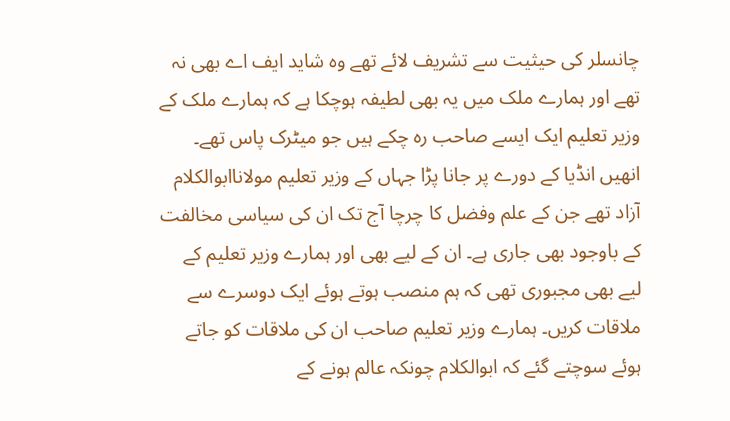چانسلر کی حیثیت سے تشریف لائے تھے وہ شاید ایف اے بھی نہ تھے اور ہمارے ملک میں یہ بھی لطیفہ ہوچکا ہے کہ ہمارے ملک کے وزیر تعلیم ایک ایسے صاحب رہ چکے ہیں جو میٹرک پاس تھے۔ انھیں انڈیا کے دورے پر جانا پڑا جہاں کے وزیر تعلیم مولاناابوالکلام آزاد تھے جن کے علم وفضل کا چرچا آج تک ان کی سیاسی مخالفت کے باوجود بھی جاری ہے۔ ان کے لیے بھی اور ہمارے وزیر تعلیم کے لیے بھی مجبوری تھی کہ ہم منصب ہوتے ہوئے ایک دوسرے سے ملاقات کریں۔ ہمارے وزیر تعلیم صاحب ان کی ملاقات کو جاتے ہوئے سوچتے گئے کہ ابوالکلام چونکہ عالم ہونے کے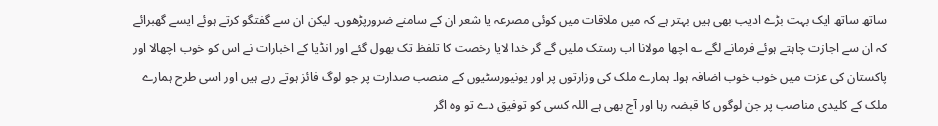ساتھ ساتھ ایک بہت بڑے ادیب بھی ہیں بہتر ہے کہ میں ملاقات میں کوئی مصرعہ یا شعر ان کے سامنے ضرورپڑھوں۔ لیکن ان سے گفتگو کرتے ہوئے ایسے گھبرائے کہ ان سے اجازت چاہتے ہوئے فرمانے لگے ؎ اچھا مولانا اب رستک ملیں گے گر خدا لایا رخصت کا تلفظ تک بھول گئے اور انڈیا کے اخبارات نے اس کو خوب اچھالا اور پاکستان کی عزت میں خوب خوب اضافہ ہوا۔ ہمارے ملک کی وزارتوں پر اور یونیورسٹیوں کے منصب صدارت پر جو لوگ فائز ہوتے رہے ہیں اور اسی طرح ہمارے ملک کے کلیدی مناصب پر جن لوگوں کا قبضہ رہا اور آج بھی ہے اللہ کسی کو توفیق دے تو وہ اگر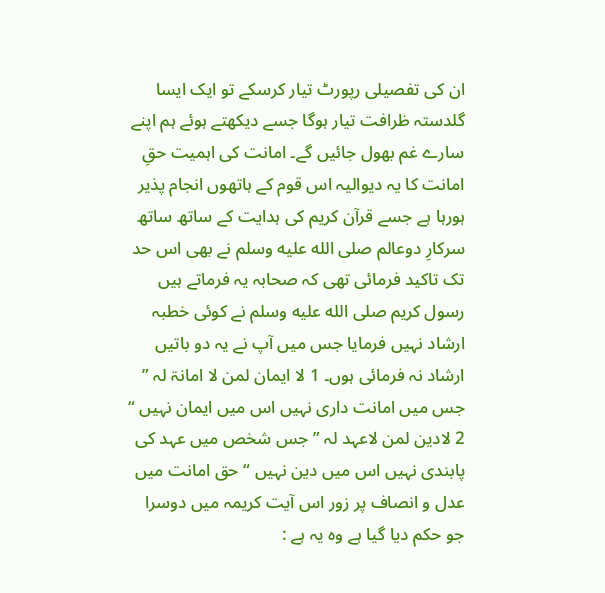ان کی تفصیلی رپورٹ تیار کرسکے تو ایک ایسا گلدستہ ظرافت تیار ہوگا جسے دیکھتے ہوئے ہم اپنے سارے غم بھول جائیں گے۔ امانت کی اہمیت حقِ امانت کا یہ دیوالیہ اس قوم کے ہاتھوں انجام پذیر ہورہا ہے جسے قرآن کریم کی ہدایت کے ساتھ ساتھ سرکارِ دوعالم صلى الله عليه وسلم نے بھی اس حد تک تاکید فرمائی تھی کہ صحابہ یہ فرماتے ہیں رسول کریم صلى الله عليه وسلم نے کوئی خطبہ ارشاد نہیں فرمایا جس میں آپ نے یہ دو باتیں ارشاد نہ فرمائی ہوں۔ 1 لا ایمان لمن لا امانۃ لہ ” جس میں امانت داری نہیں اس میں ایمان نہیں “ 2 لادین لمن لاعہد لہ ” جس شخص میں عہد کی پابندی نہیں اس میں دین نہیں “ حق امانت میں عدل و انصاف پر زور اس آیت کریمہ میں دوسرا جو حکم دیا گیا ہے وہ یہ ہے :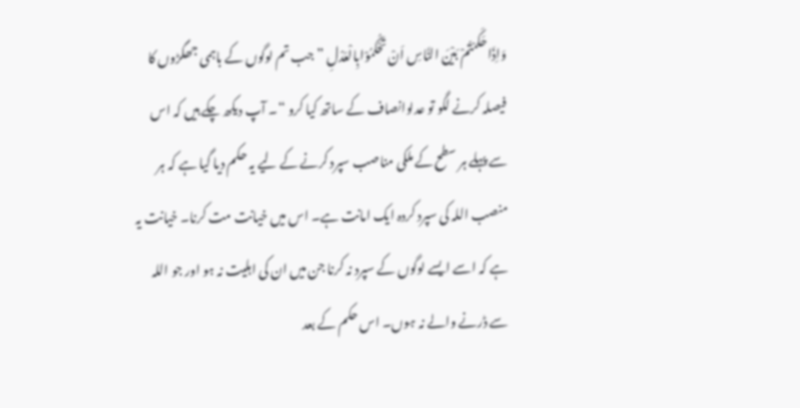وَاِذَاحَکَمْتُمْ بَیْنَ النَّاسِ اَنْ تَحْکُمُوْابِالْعَدْلِ ” جب تم لوگوں کے باہمی جھگڑوں کا فیصلہ کرنے لگو تو عدلوانصاف کے ساتھ کیا کرو “۔ آپ دیکھ چکے ہیں کہ اس سے پہلے ہر سطح کے ملکی مناصب سپرد کرنے کے لیے یہ حکم دیا گیا ہے کہ ہر منصب اللہ کی سپرد کردہ ایک امانت ہے۔ اس میں خیانت مت کرنا۔ خیانت یہ ہے کہ اسے ایسے لوگوں کے سپرد نہ کرنا جن میں ان کی اہلیت نہ ہو اور جو اللہ سے ڈرنے والے نہ ہوں۔ اس حکم کے بعد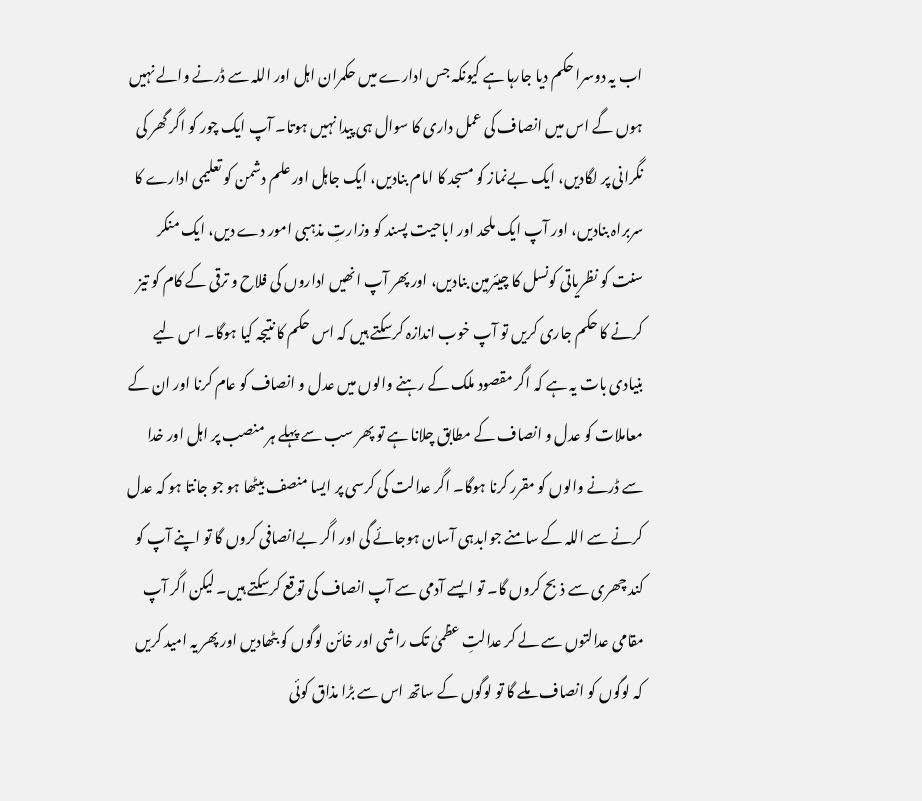اب یہ دوسرا حکم دیا جارہا ہے کیونکہ جس ادارے میں حکمران اہل اور اللہ سے ڈرنے والے نہیں ہوں گے اس میں انصاف کی عمل داری کا سوال ہی پیدا نہیں ہوتا۔ آپ ایک چور کو اگر گھر کی نگرانی پر لگادیں، ایک بےنماز کو مسجد کا امام بنادیں، ایک جاہل اور علم دشمن کو تعلیمی ادارے کا سربراہ بنادیں، اور آپ ایک ملحد اور اباحیت پسند کو وزارتِ مذہبی امور دے دیں، ایک منکر سنت کو نظریاتی کونسل کا چیئرمین بنادیں، اور پھر آپ انھیں اداروں کی فلاح و ترقی کے کام کو تیز کرنے کا حکم جاری کریں تو آپ خوب اندازہ کرسکتے ہیں کہ اس حکم کا نتیجہ کیا ہوگا۔ اس لیے بنیادی بات یہ ہے کہ اگر مقصود ملک کے رہنے والوں میں عدل و انصاف کو عام کرنا اور ان کے معاملات کو عدل و انصاف کے مطابق چلانا ہے تو پھر سب سے پہلے ہر منصب پر اہل اور خدا سے ڈرنے والوں کو مقرر کرنا ہوگا۔ اگر عدالت کی کرسی پر ایسا منصف بیٹھا ہو جو جانتا ہو کہ عدل کرنے سے اللہ کے سامنے جوابدہی آسان ہوجائے گی اور اگر بےانصافی کروں گا تو اپنے آپ کو کند چھری سے ذبح کروں گا۔ تو ایسے آدمی سے آپ انصاف کی توقع کرسکتے ہیں۔ لیکن اگر آپ مقامی عدالتوں سے لے کر عدالتِ عظمیٰ تک راشی اور خائن لوگوں کو بٹھادیں اور پھر یہ امید کریں کہ لوگوں کو انصاف ملے گا تو لوگوں کے ساتھ اس سے بڑا مذاق کوئی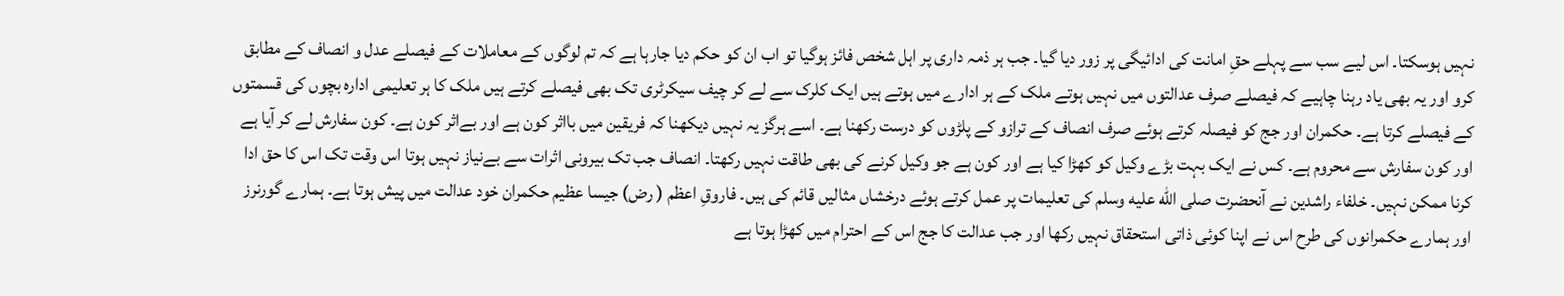نہیں ہوسکتا۔ اس لیے سب سے پہلے حقِ امانت کی ادائیگی پر زور دیا گیا۔ جب ہر ذمہ داری پر اہل شخص فائز ہوگیا تو اب ان کو حکم دیا جارہا ہے کہ تم لوگوں کے معاملات کے فیصلے عدل و انصاف کے مطابق کرو اور یہ بھی یاد رہنا چاہیے کہ فیصلے صرف عدالتوں میں نہیں ہوتے ملک کے ہر ادارے میں ہوتے ہیں ایک کلرک سے لے کر چیف سیکرٹری تک بھی فیصلے کرتے ہیں ملک کا ہر تعلیمی ادارہ بچوں کی قسمتوں کے فیصلے کرتا ہے۔ حکمران اور جج کو فیصلہ کرتے ہوئے صرف انصاف کے ترازو کے پلڑوں کو درست رکھنا ہے۔ اسے ہرگز یہ نہیں دیکھنا کہ فریقین میں بااثر کون ہے اور بےاثر کون ہے۔ کون سفارش لے کر آیا ہے اور کون سفارش سے محروم ہے۔ کس نے ایک بہت بڑے وکیل کو کھڑا کیا ہے اور کون ہے جو وکیل کرنے کی بھی طاقت نہیں رکھتا۔ انصاف جب تک بیرونی اثرات سے بےنیاز نہیں ہوتا اس وقت تک اس کا حق ادا کرنا ممکن نہیں۔ خلفاء راشدین نے آنحضرت صلى الله عليه وسلم کی تعلیمات پر عمل کرتے ہوئے درخشاں مثالیں قائم کی ہیں۔ فاروقِ اعظم ( رض) جیسا عظیم حکمران خود عدالت میں پیش ہوتا ہے۔ ہمارے گورنرز اور ہمارے حکمرانوں کی طرح اس نے اپنا کوئی ذاتی استحقاق نہیں رکھا اور جب عدالت کا جج اس کے احترام میں کھڑا ہوتا ہے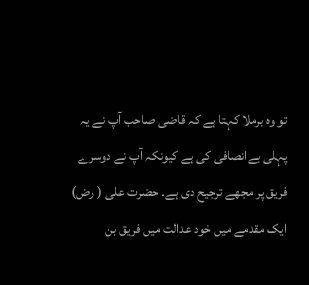تو وہ برملا کہتا ہے کہ قاضی صاحب آپ نے یہ پہلی بےانصافی کی ہے کیونکہ آپ نے دوسرے فریق پر مجھے ترجیح دی ہے۔ حضرت علی ( رض) ایک مقدمے میں خود عدالت میں فریق بن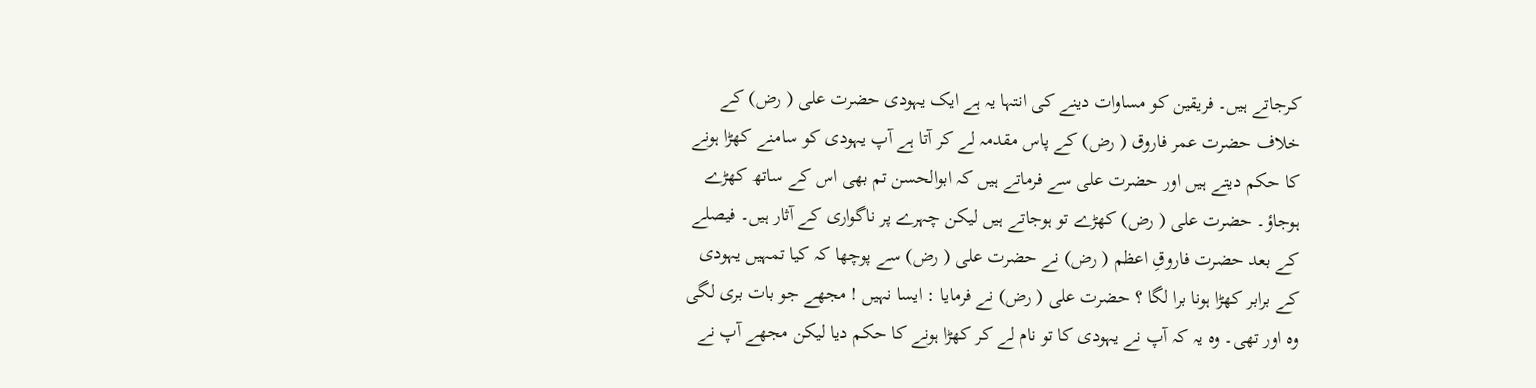کرجاتے ہیں۔ فریقین کو مساوات دینے کی انتہا یہ ہے ایک یہودی حضرت علی ( رض) کے خلاف حضرت عمر فاروق ( رض) کے پاس مقدمہ لے کر آتا ہے آپ یہودی کو سامنے کھڑا ہونے کا حکم دیتے ہیں اور حضرت علی سے فرماتے ہیں کہ ابوالحسن تم بھی اس کے ساتھ کھڑے ہوجاؤ۔ حضرت علی ( رض) کھڑے تو ہوجاتے ہیں لیکن چہرے پر ناگواری کے آثار ہیں۔ فیصلے کے بعد حضرت فاروقِ اعظم ( رض) نے حضرت علی ( رض) سے پوچھا کہ کیا تمہیں یہودی کے برابر کھڑا ہونا برا لگا ؟ حضرت علی ( رض) نے فرمایا : ایسا نہیں ! مجھے جو بات بری لگی وہ اور تھی۔ وہ یہ کہ آپ نے یہودی کا تو نام لے کر کھڑا ہونے کا حکم دیا لیکن مجھے آپ نے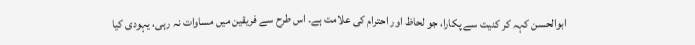ابوالحسن کہہ کر کنیت سے پکارا، جو لحاظ اور احترام کی علامت ہے۔ اس طرح سے فریقین میں مساوات نہ رہی، یہودی کیا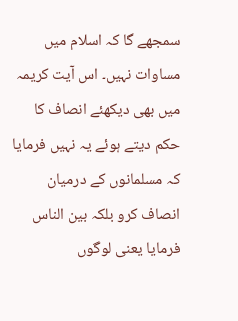سمجھے گا کہ اسلام میں مساوات نہیں۔ اس آیت کریمہ میں بھی دیکھئے انصاف کا حکم دیتے ہوئے یہ نہیں فرمایا کہ مسلمانوں کے درمیان انصاف کرو بلکہ بین الناس فرمایا یعنی لوگوں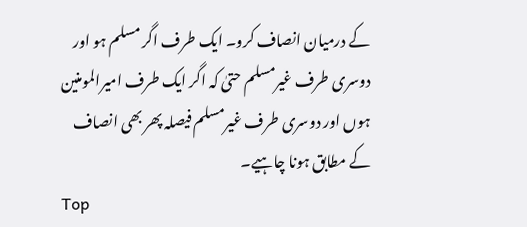کے درمیان انصاف کرو۔ ایک طرف اگر مسلم ہو اور دوسری طرف غیرمسلم حتیٰ کہ اگر ایک طرف امیرالمومنین ہوں اور دوسری طرف غیرمسلم فیصلہ پھر بھی انصاف کے مطابق ہونا چاہیے۔
Top